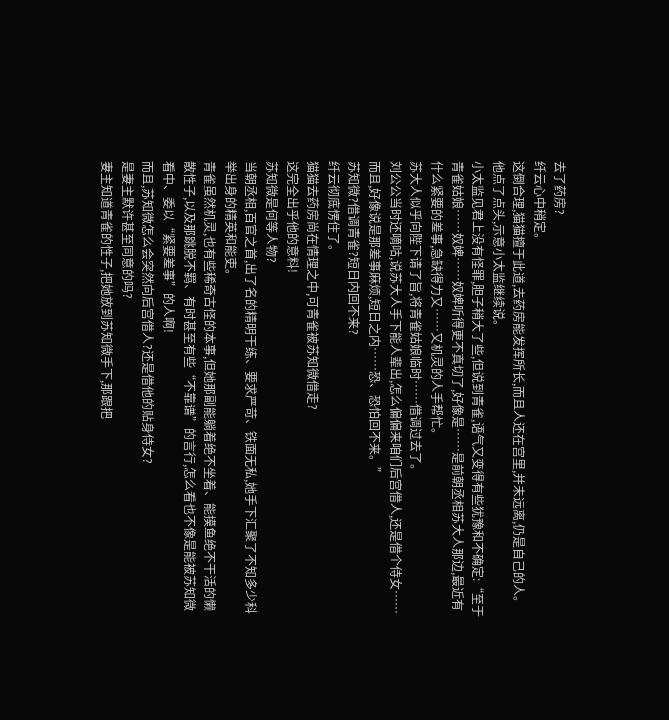去了药房?
纤云心中稍定。
这倒合理,猫猫擅于此道,去药房能发挥所长,而且人还在宫里,并未远离,仍是自己的人。
他点了点头,示意小太监继续说。
小太监见君上没有怪罪,胆子稍大了些,但说到青雀,语气又变得有些犹豫和不确定:“至于青雀姑娘……奴婢……奴婢听得更不真切了,好像是……是前朝丞相苏大人那边,最近有什么紧要的差事,急缺得力又……又机灵的人手帮忙。
苏大人似乎向陛下请了旨,将青雀姑娘临时……借调过去了。
刘公公当时还嘀咕,说苏大人手下能人辈出,怎么偏偏来咱们后宫借人,还是借个侍女……而且,好像说是那差事麻烦,短日之内……恐、恐怕回不来。”
苏知微?借调青雀?短日内回不来?
纤云彻底愣住了。
猫猫去药房尚在情理之中,可青雀被苏知微借走?
这完全出乎他的意料!
苏知微是何等人物?
当朝丞相,百官之首,出了名的精明干练、要求严苛、铁面无私,她手下汇聚了不知多少科举出身的精英和能吏。
青雀虽然机灵,也有些稀奇古怪的本事,但她那副能躺着绝不坐着、能摸鱼绝不干活的懒散性子,以及那跳脱不羁、有时甚至有些“不靠谱”的言行,怎么看也不像是能被苏知微看中、委以“紧要差事”的人啊!
而且,苏知微怎么会突然向后宫借人?还是借他的贴身侍女?
是妻主默许甚至同意的吗?
妻主知道青雀的性子,把她放到苏知微手下,那跟把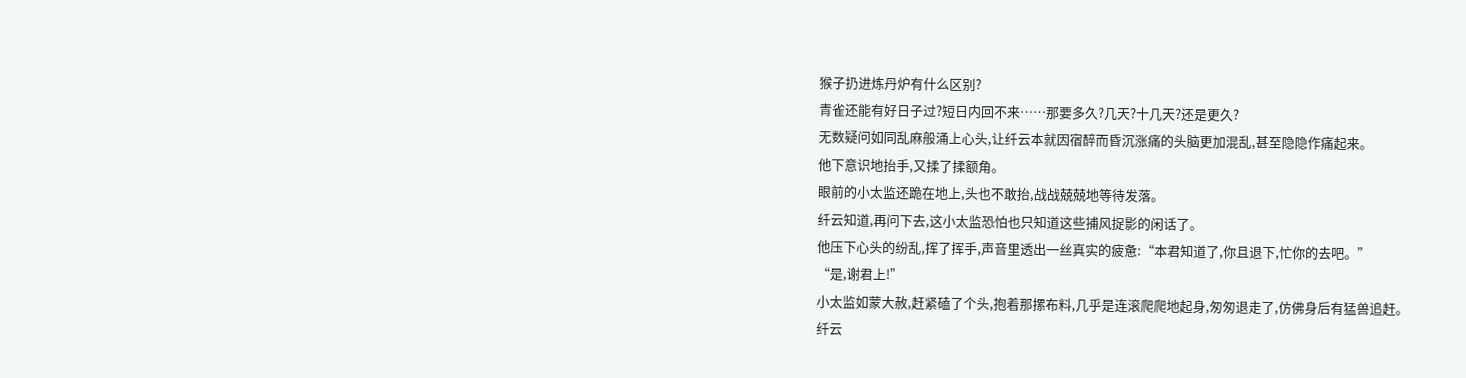猴子扔进炼丹炉有什么区别?
青雀还能有好日子过?短日内回不来……那要多久?几天?十几天?还是更久?
无数疑问如同乱麻般涌上心头,让纤云本就因宿醉而昏沉涨痛的头脑更加混乱,甚至隐隐作痛起来。
他下意识地抬手,又揉了揉额角。
眼前的小太监还跪在地上,头也不敢抬,战战兢兢地等待发落。
纤云知道,再问下去,这小太监恐怕也只知道这些捕风捉影的闲话了。
他压下心头的纷乱,挥了挥手,声音里透出一丝真实的疲惫:“本君知道了,你且退下,忙你的去吧。”
“是,谢君上!”
小太监如蒙大赦,赶紧磕了个头,抱着那摞布料,几乎是连滚爬爬地起身,匆匆退走了,仿佛身后有猛兽追赶。
纤云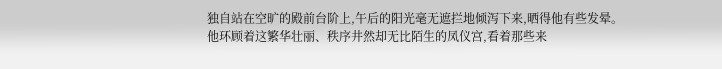独自站在空旷的殿前台阶上,午后的阳光毫无遮拦地倾泻下来,晒得他有些发晕。
他环顾着这繁华壮丽、秩序井然却无比陌生的凤仪宫,看着那些来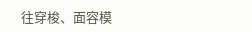往穿梭、面容模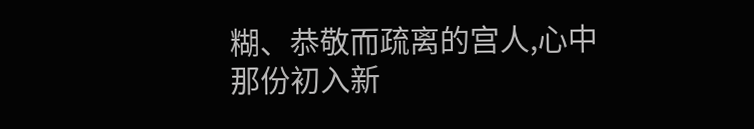糊、恭敬而疏离的宫人,心中那份初入新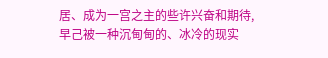居、成为一宫之主的些许兴奋和期待,早己被一种沉甸甸的、冰冷的现实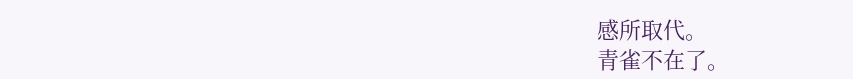感所取代。
青雀不在了。